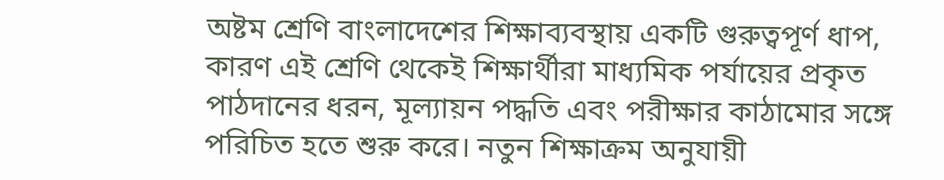অষ্টম শ্রেণি বাংলাদেশের শিক্ষাব্যবস্থায় একটি গুরুত্বপূর্ণ ধাপ, কারণ এই শ্রেণি থেকেই শিক্ষার্থীরা মাধ্যমিক পর্যায়ের প্রকৃত পাঠদানের ধরন, মূল্যায়ন পদ্ধতি এবং পরীক্ষার কাঠামোর সঙ্গে পরিচিত হতে শুরু করে। নতুন শিক্ষাক্রম অনুযায়ী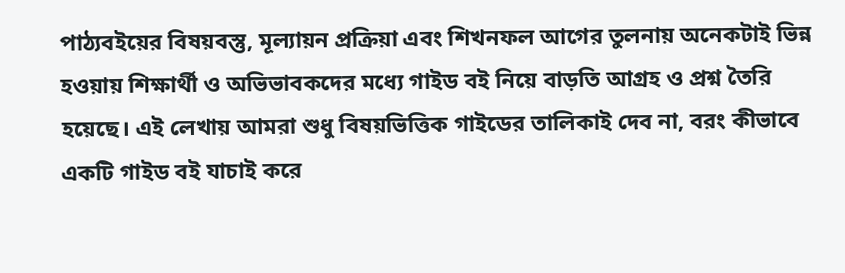পাঠ্যবইয়ের বিষয়বস্তু, মূল্যায়ন প্রক্রিয়া এবং শিখনফল আগের তুলনায় অনেকটাই ভিন্ন হওয়ায় শিক্ষার্থী ও অভিভাবকদের মধ্যে গাইড বই নিয়ে বাড়তি আগ্রহ ও প্রশ্ন তৈরি হয়েছে। এই লেখায় আমরা শুধু বিষয়ভিত্তিক গাইডের তালিকাই দেব না, বরং কীভাবে একটি গাইড বই যাচাই করে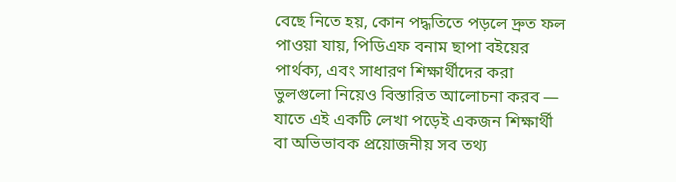বেছে নিতে হয়, কোন পদ্ধতিতে পড়লে দ্রুত ফল পাওয়া যায়, পিডিএফ বনাম ছাপা বইয়ের পার্থক্য, এবং সাধারণ শিক্ষার্থীদের করা ভুলগুলো নিয়েও বিস্তারিত আলোচনা করব — যাতে এই একটি লেখা পড়েই একজন শিক্ষার্থী বা অভিভাবক প্রয়োজনীয় সব তথ্য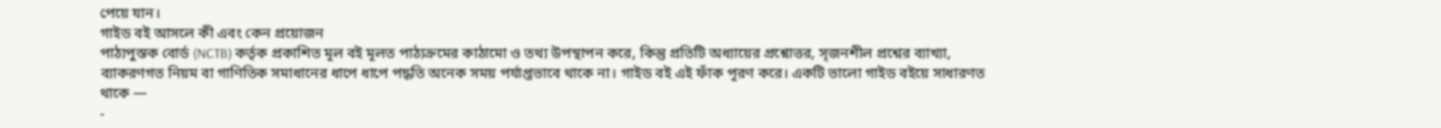পেয়ে যান।
গাইড বই আসলে কী এবং কেন প্রয়োজন
পাঠ্যপুস্তক বোর্ড (NCTB) কর্তৃক প্রকাশিত মূল বই মূলত পাঠ্যক্রমের কাঠামো ও তথ্য উপস্থাপন করে, কিন্তু প্রতিটি অধ্যায়ের প্রশ্নোত্তর, সৃজনশীল প্রশ্নের ব্যাখ্যা, ব্যাকরণগত নিয়ম বা গাণিতিক সমাধানের ধাপে ধাপে পদ্ধতি অনেক সময় পর্যাপ্তভাবে থাকে না। গাইড বই এই ফাঁক পূরণ করে। একটি ভালো গাইড বইয়ে সাধারণত থাকে —
-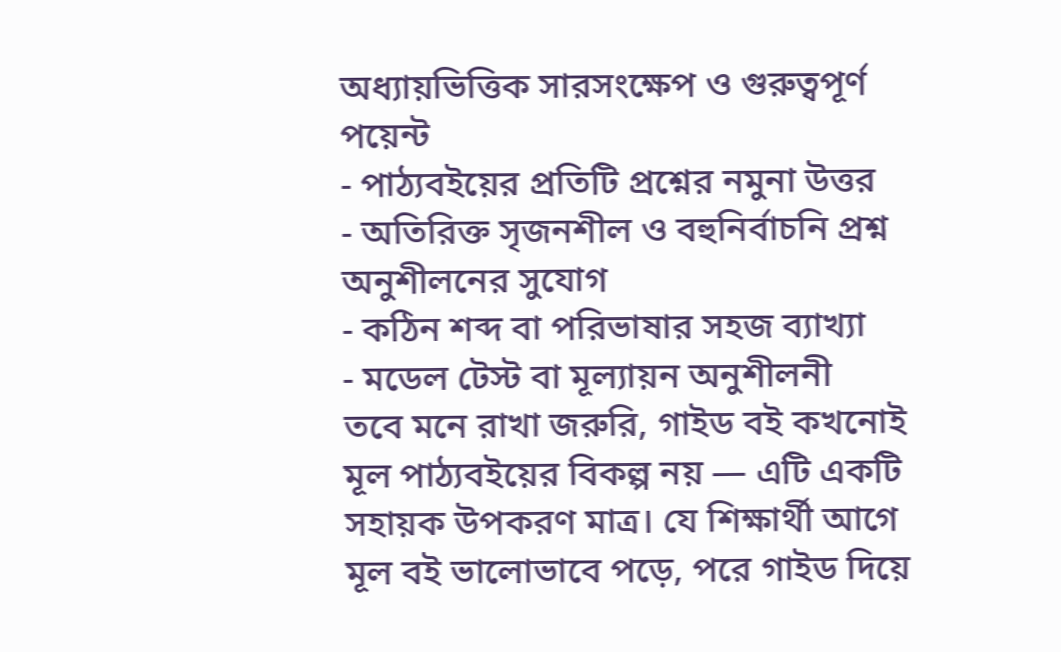অধ্যায়ভিত্তিক সারসংক্ষেপ ও গুরুত্বপূর্ণ পয়েন্ট
- পাঠ্যবইয়ের প্রতিটি প্রশ্নের নমুনা উত্তর
- অতিরিক্ত সৃজনশীল ও বহুনির্বাচনি প্রশ্ন অনুশীলনের সুযোগ
- কঠিন শব্দ বা পরিভাষার সহজ ব্যাখ্যা
- মডেল টেস্ট বা মূল্যায়ন অনুশীলনী
তবে মনে রাখা জরুরি, গাইড বই কখনোই মূল পাঠ্যবইয়ের বিকল্প নয় — এটি একটি সহায়ক উপকরণ মাত্র। যে শিক্ষার্থী আগে মূল বই ভালোভাবে পড়ে, পরে গাইড দিয়ে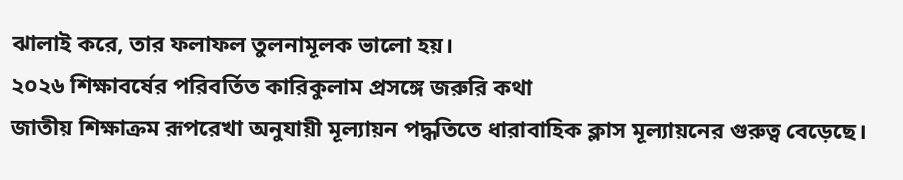ঝালাই করে, তার ফলাফল তুলনামূলক ভালো হয়।
২০২৬ শিক্ষাবর্ষের পরিবর্তিত কারিকুলাম প্রসঙ্গে জরুরি কথা
জাতীয় শিক্ষাক্রম রূপরেখা অনুযায়ী মূল্যায়ন পদ্ধতিতে ধারাবাহিক ক্লাস মূল্যায়নের গুরুত্ব বেড়েছে।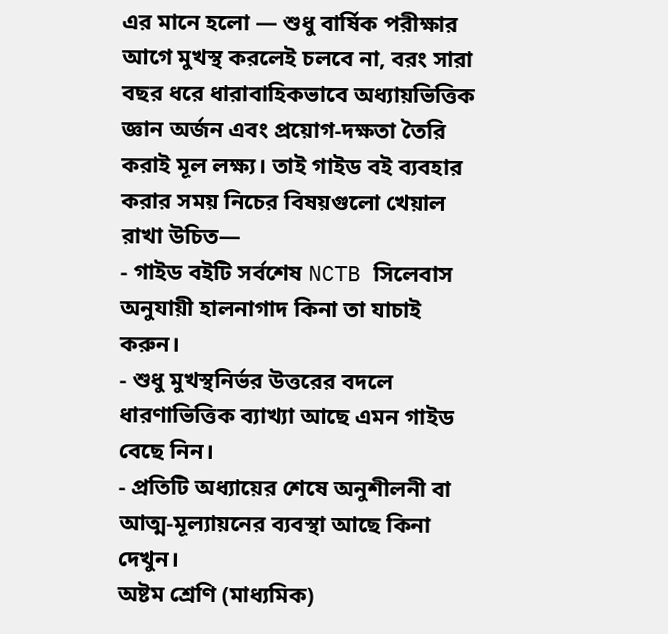এর মানে হলো — শুধু বার্ষিক পরীক্ষার আগে মুখস্থ করলেই চলবে না, বরং সারা বছর ধরে ধারাবাহিকভাবে অধ্যায়ভিত্তিক জ্ঞান অর্জন এবং প্রয়োগ-দক্ষতা তৈরি করাই মূল লক্ষ্য। তাই গাইড বই ব্যবহার করার সময় নিচের বিষয়গুলো খেয়াল রাখা উচিত—
- গাইড বইটি সর্বশেষ NCTB সিলেবাস অনুযায়ী হালনাগাদ কিনা তা যাচাই করুন।
- শুধু মুখস্থনির্ভর উত্তরের বদলে ধারণাভিত্তিক ব্যাখ্যা আছে এমন গাইড বেছে নিন।
- প্রতিটি অধ্যায়ের শেষে অনুশীলনী বা আত্ম-মূল্যায়নের ব্যবস্থা আছে কিনা দেখুন।
অষ্টম শ্রেণি (মাধ্যমিক)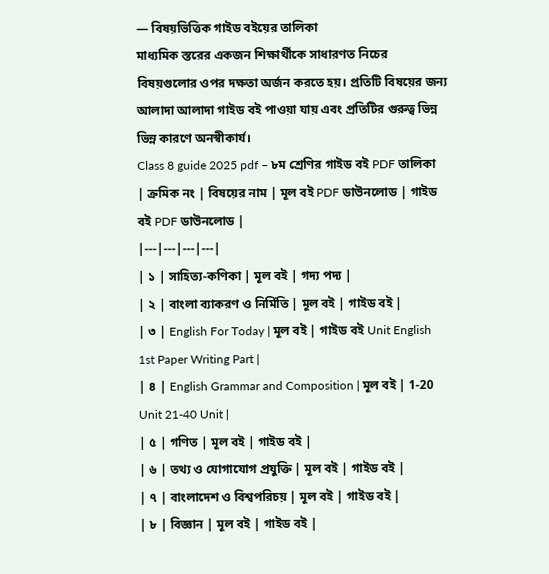— বিষয়ভিত্তিক গাইড বইয়ের তালিকা
মাধ্যমিক স্তরের একজন শিক্ষার্থীকে সাধারণত নিচের বিষয়গুলোর ওপর দক্ষতা অর্জন করতে হয়। প্রতিটি বিষয়ের জন্য আলাদা আলাদা গাইড বই পাওয়া যায় এবং প্রতিটির গুরুত্ব ভিন্ন ভিন্ন কারণে অনস্বীকার্য।
Class 8 guide 2025 pdf – ৮ম শ্রেণির গাইড বই PDF তালিকা
| ক্রমিক নং | বিষয়ের নাম | মূল বই PDF ডাউনলোড | গাইড বই PDF ডাউনলোড |
|---|---|---|---|
| ১ | সাহিত্য-কণিকা | মূল বই | গদ্য পদ্য |
| ২ | বাংলা ব্যাকরণ ও নির্মিতি | মূল বই | গাইড বই |
| ৩ | English For Today | মূল বই | গাইড বই Unit English 1st Paper Writing Part |
| ৪ | English Grammar and Composition | মূল বই | 1-20 Unit 21-40 Unit |
| ৫ | গণিত | মূল বই | গাইড বই |
| ৬ | তথ্য ও যোগাযোগ প্রযুক্তি | মূল বই | গাইড বই |
| ৭ | বাংলাদেশ ও বিশ্বপরিচয় | মূল বই | গাইড বই |
| ৮ | বিজ্ঞান | মূল বই | গাইড বই |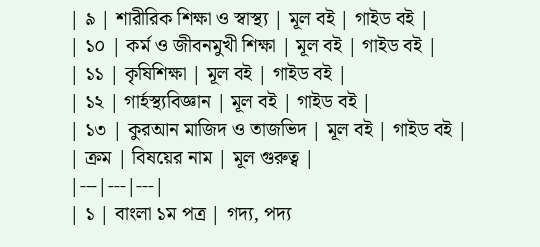| ৯ | শারীরিক শিক্ষা ও স্বাস্থ্য | মূল বই | গাইড বই |
| ১০ | কর্ম ও জীবনমুখী শিক্ষা | মূল বই | গাইড বই |
| ১১ | কৃষিশিক্ষা | মূল বই | গাইড বই |
| ১২ | গার্হস্থ্যবিজ্ঞান | মূল বই | গাইড বই |
| ১৩ | কুরআন মাজিদ ও তাজভিদ | মূল বই | গাইড বই |
| ক্রম | বিষয়ের নাম | মূল গুরুত্ব |
|---|---|---|
| ১ | বাংলা ১ম পত্র | গদ্য, পদ্য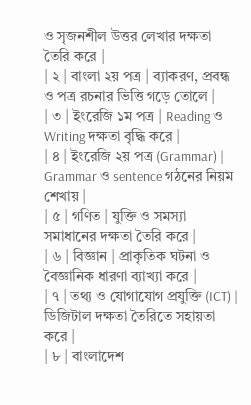ও সৃজনশীল উত্তর লেখার দক্ষতা তৈরি করে |
| ২ | বাংলা ২য় পত্র | ব্যাকরণ, প্রবন্ধ ও পত্র রচনার ভিত্তি গড়ে তোলে |
| ৩ | ইংরেজি ১ম পত্র | Reading ও Writing দক্ষতা বৃদ্ধি করে |
| ৪ | ইংরেজি ২য় পত্র (Grammar) | Grammar ও sentence গঠনের নিয়ম শেখায় |
| ৫ | গণিত | যুক্তি ও সমস্যা সমাধানের দক্ষতা তৈরি করে |
| ৬ | বিজ্ঞান | প্রাকৃতিক ঘটনা ও বৈজ্ঞানিক ধারণা ব্যাখ্যা করে |
| ৭ | তথ্য ও যোগাযোগ প্রযুক্তি (ICT) | ডিজিটাল দক্ষতা তৈরিতে সহায়তা করে |
| ৮ | বাংলাদেশ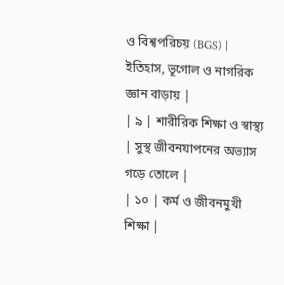ও বিশ্বপরিচয় (BGS) | ইতিহাস, ভূগোল ও নাগরিক জ্ঞান বাড়ায় |
| ৯ | শারীরিক শিক্ষা ও স্বাস্থ্য | সুস্থ জীবনযাপনের অভ্যাস গড়ে তোলে |
| ১০ | কর্ম ও জীবনমুখী শিক্ষা |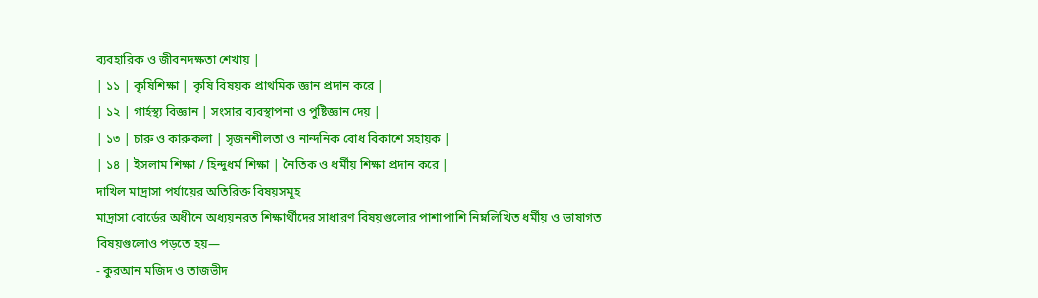ব্যবহারিক ও জীবনদক্ষতা শেখায় |
| ১১ | কৃষিশিক্ষা | কৃষি বিষয়ক প্রাথমিক জ্ঞান প্রদান করে |
| ১২ | গার্হস্থ্য বিজ্ঞান | সংসার ব্যবস্থাপনা ও পুষ্টিজ্ঞান দেয় |
| ১৩ | চারু ও কারুকলা | সৃজনশীলতা ও নান্দনিক বোধ বিকাশে সহায়ক |
| ১৪ | ইসলাম শিক্ষা / হিন্দুধর্ম শিক্ষা | নৈতিক ও ধর্মীয় শিক্ষা প্রদান করে |
দাখিল মাদ্রাসা পর্যায়ের অতিরিক্ত বিষয়সমূহ
মাদ্রাসা বোর্ডের অধীনে অধ্যয়নরত শিক্ষার্থীদের সাধারণ বিষয়গুলোর পাশাপাশি নিম্নলিখিত ধর্মীয় ও ভাষাগত বিষয়গুলোও পড়তে হয়—
- কুরআন মজিদ ও তাজভীদ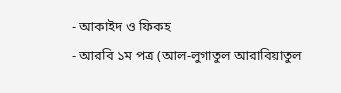- আকাইদ ও ফিকহ
- আরবি ১ম পত্র (আল-লুগাতুল আরাবিয়াতুল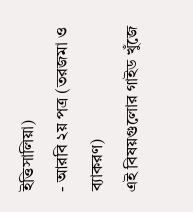ইত্তিসালিয়া)
- আরবি ২য় পত্র (তরজমা ও ব্যাকরণ)
এই বিষয়গুলোর গাইড খুঁজে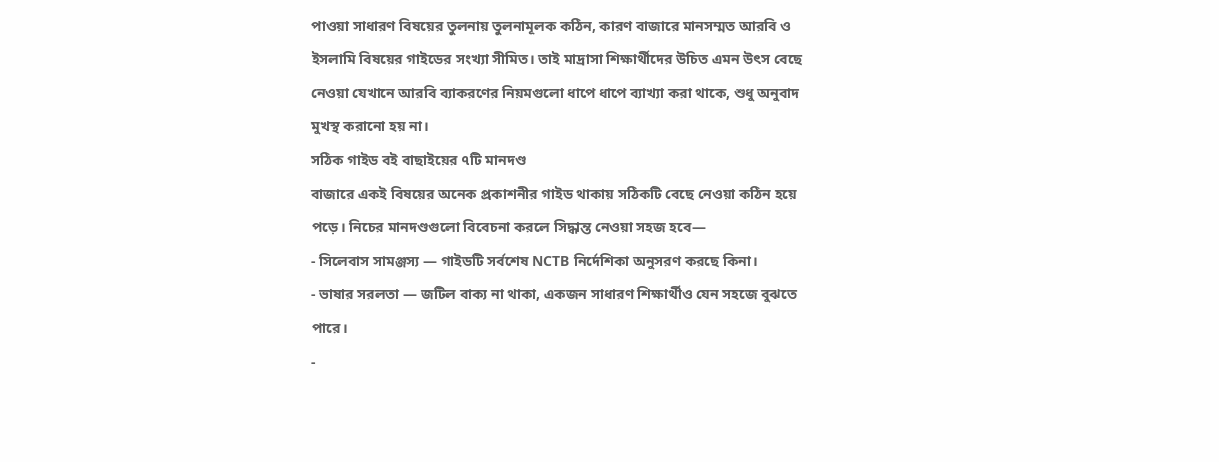পাওয়া সাধারণ বিষয়ের তুলনায় তুলনামূলক কঠিন, কারণ বাজারে মানসম্মত আরবি ও ইসলামি বিষয়ের গাইডের সংখ্যা সীমিত। তাই মাদ্রাসা শিক্ষার্থীদের উচিত এমন উৎস বেছে নেওয়া যেখানে আরবি ব্যাকরণের নিয়মগুলো ধাপে ধাপে ব্যাখ্যা করা থাকে, শুধু অনুবাদ মুখস্থ করানো হয় না।
সঠিক গাইড বই বাছাইয়ের ৭টি মানদণ্ড
বাজারে একই বিষয়ের অনেক প্রকাশনীর গাইড থাকায় সঠিকটি বেছে নেওয়া কঠিন হয়ে পড়ে। নিচের মানদণ্ডগুলো বিবেচনা করলে সিদ্ধান্ত নেওয়া সহজ হবে—
- সিলেবাস সামঞ্জস্য — গাইডটি সর্বশেষ NCTB নির্দেশিকা অনুসরণ করছে কিনা।
- ভাষার সরলতা — জটিল বাক্য না থাকা, একজন সাধারণ শিক্ষার্থীও যেন সহজে বুঝতে পারে।
-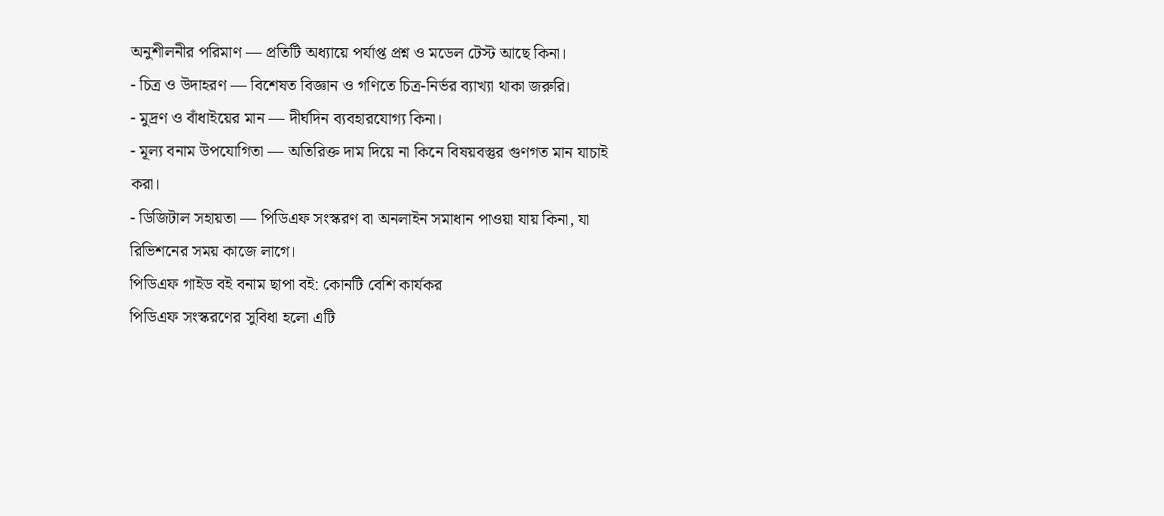অনুশীলনীর পরিমাণ — প্রতিটি অধ্যায়ে পর্যাপ্ত প্রশ্ন ও মডেল টেস্ট আছে কিনা।
- চিত্র ও উদাহরণ — বিশেষত বিজ্ঞান ও গণিতে চিত্র-নির্ভর ব্যাখ্যা থাকা জরুরি।
- মুদ্রণ ও বাঁধাইয়ের মান — দীর্ঘদিন ব্যবহারযোগ্য কিনা।
- মূল্য বনাম উপযোগিতা — অতিরিক্ত দাম দিয়ে না কিনে বিষয়বস্তুর গুণগত মান যাচাই করা।
- ডিজিটাল সহায়তা — পিডিএফ সংস্করণ বা অনলাইন সমাধান পাওয়া যায় কিনা, যা রিভিশনের সময় কাজে লাগে।
পিডিএফ গাইড বই বনাম ছাপা বই: কোনটি বেশি কার্যকর
পিডিএফ সংস্করণের সুবিধা হলো এটি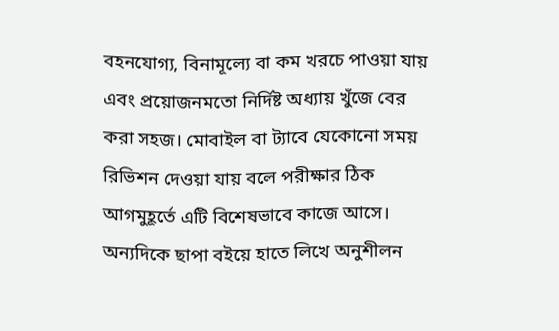বহনযোগ্য, বিনামূল্যে বা কম খরচে পাওয়া যায় এবং প্রয়োজনমতো নির্দিষ্ট অধ্যায় খুঁজে বের করা সহজ। মোবাইল বা ট্যাবে যেকোনো সময় রিভিশন দেওয়া যায় বলে পরীক্ষার ঠিক আগমুহূর্তে এটি বিশেষভাবে কাজে আসে। অন্যদিকে ছাপা বইয়ে হাতে লিখে অনুশীলন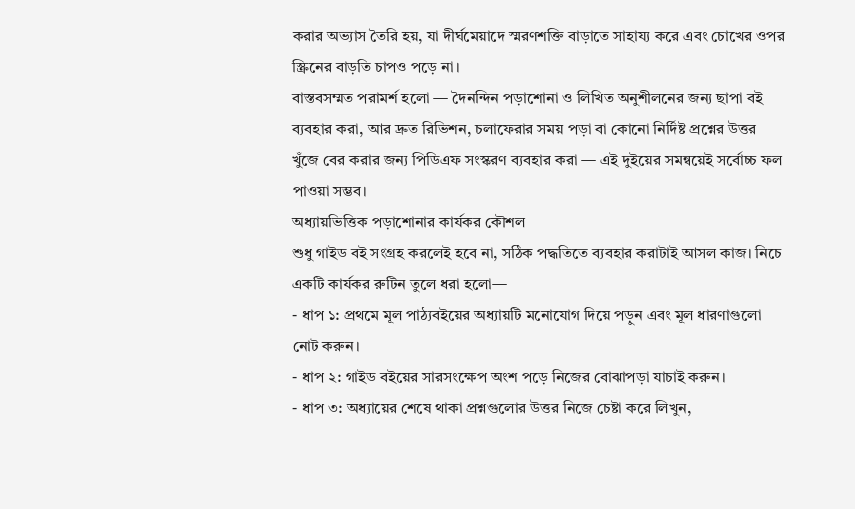করার অভ্যাস তৈরি হয়, যা দীর্ঘমেয়াদে স্মরণশক্তি বাড়াতে সাহায্য করে এবং চোখের ওপর স্ক্রিনের বাড়তি চাপও পড়ে না।
বাস্তবসম্মত পরামর্শ হলো — দৈনন্দিন পড়াশোনা ও লিখিত অনুশীলনের জন্য ছাপা বই ব্যবহার করা, আর দ্রুত রিভিশন, চলাফেরার সময় পড়া বা কোনো নির্দিষ্ট প্রশ্নের উত্তর খুঁজে বের করার জন্য পিডিএফ সংস্করণ ব্যবহার করা — এই দুইয়ের সমন্বয়েই সর্বোচ্চ ফল পাওয়া সম্ভব।
অধ্যায়ভিত্তিক পড়াশোনার কার্যকর কৌশল
শুধু গাইড বই সংগ্রহ করলেই হবে না, সঠিক পদ্ধতিতে ব্যবহার করাটাই আসল কাজ। নিচে একটি কার্যকর রুটিন তুলে ধরা হলো—
- ধাপ ১: প্রথমে মূল পাঠ্যবইয়ের অধ্যায়টি মনোযোগ দিয়ে পড়ুন এবং মূল ধারণাগুলো নোট করুন।
- ধাপ ২: গাইড বইয়ের সারসংক্ষেপ অংশ পড়ে নিজের বোঝাপড়া যাচাই করুন।
- ধাপ ৩: অধ্যায়ের শেষে থাকা প্রশ্নগুলোর উত্তর নিজে চেষ্টা করে লিখুন,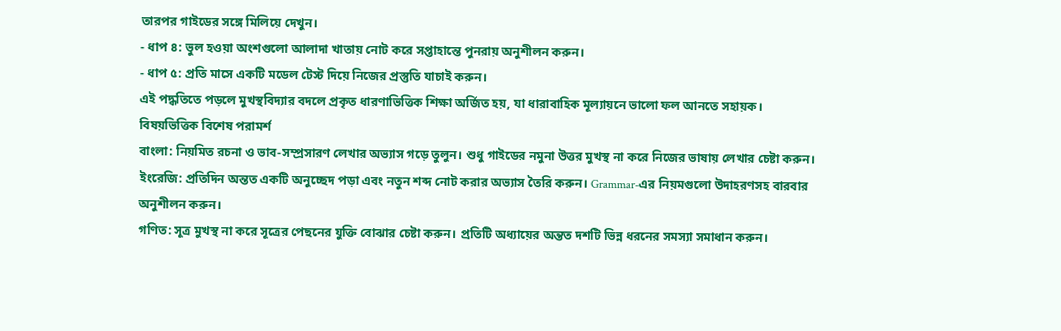তারপর গাইডের সঙ্গে মিলিয়ে দেখুন।
- ধাপ ৪: ভুল হওয়া অংশগুলো আলাদা খাতায় নোট করে সপ্তাহান্তে পুনরায় অনুশীলন করুন।
- ধাপ ৫: প্রতি মাসে একটি মডেল টেস্ট দিয়ে নিজের প্রস্তুতি যাচাই করুন।
এই পদ্ধতিতে পড়লে মুখস্থবিদ্যার বদলে প্রকৃত ধারণাভিত্তিক শিক্ষা অর্জিত হয়, যা ধারাবাহিক মূল্যায়নে ভালো ফল আনতে সহায়ক।
বিষয়ভিত্তিক বিশেষ পরামর্শ
বাংলা: নিয়মিত রচনা ও ভাব-সম্প্রসারণ লেখার অভ্যাস গড়ে তুলুন। শুধু গাইডের নমুনা উত্তর মুখস্থ না করে নিজের ভাষায় লেখার চেষ্টা করুন।
ইংরেজি: প্রতিদিন অন্তত একটি অনুচ্ছেদ পড়া এবং নতুন শব্দ নোট করার অভ্যাস তৈরি করুন। Grammar-এর নিয়মগুলো উদাহরণসহ বারবার অনুশীলন করুন।
গণিত: সূত্র মুখস্থ না করে সূত্রের পেছনের যুক্তি বোঝার চেষ্টা করুন। প্রতিটি অধ্যায়ের অন্তত দশটি ভিন্ন ধরনের সমস্যা সমাধান করুন।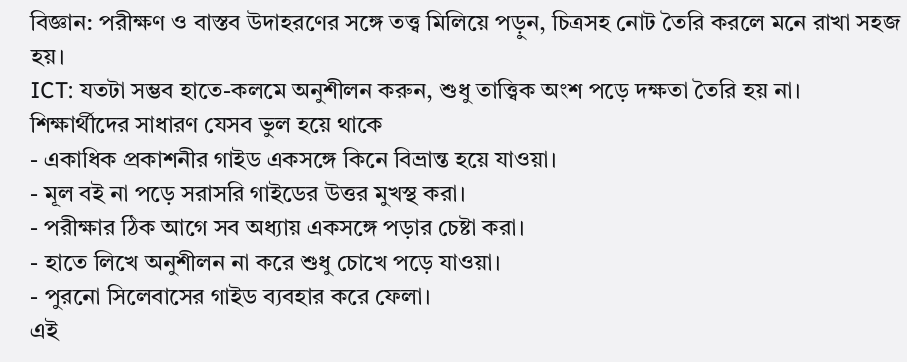বিজ্ঞান: পরীক্ষণ ও বাস্তব উদাহরণের সঙ্গে তত্ত্ব মিলিয়ে পড়ুন, চিত্রসহ নোট তৈরি করলে মনে রাখা সহজ হয়।
ICT: যতটা সম্ভব হাতে-কলমে অনুশীলন করুন, শুধু তাত্ত্বিক অংশ পড়ে দক্ষতা তৈরি হয় না।
শিক্ষার্থীদের সাধারণ যেসব ভুল হয়ে থাকে
- একাধিক প্রকাশনীর গাইড একসঙ্গে কিনে বিভ্রান্ত হয়ে যাওয়া।
- মূল বই না পড়ে সরাসরি গাইডের উত্তর মুখস্থ করা।
- পরীক্ষার ঠিক আগে সব অধ্যায় একসঙ্গে পড়ার চেষ্টা করা।
- হাতে লিখে অনুশীলন না করে শুধু চোখে পড়ে যাওয়া।
- পুরনো সিলেবাসের গাইড ব্যবহার করে ফেলা।
এই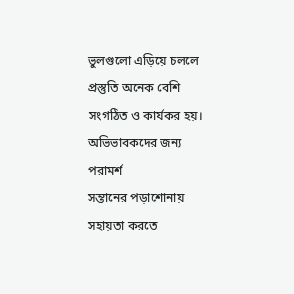ভুলগুলো এড়িয়ে চললে প্রস্তুতি অনেক বেশি সংগঠিত ও কার্যকর হয়।
অভিভাবকদের জন্য পরামর্শ
সন্তানের পড়াশোনায় সহায়তা করতে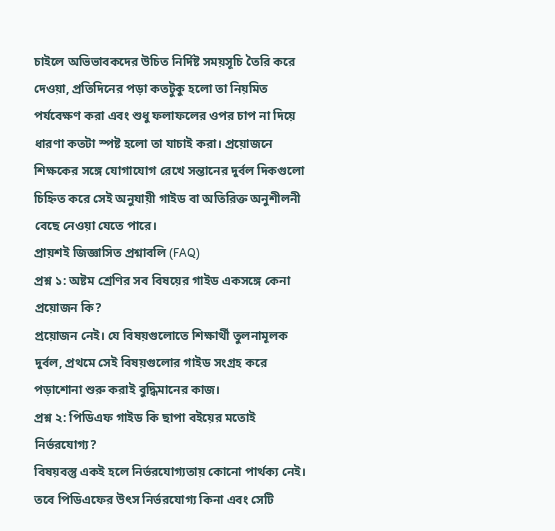চাইলে অভিভাবকদের উচিত নির্দিষ্ট সময়সূচি তৈরি করে দেওয়া, প্রতিদিনের পড়া কতটুকু হলো তা নিয়মিত পর্যবেক্ষণ করা এবং শুধু ফলাফলের ওপর চাপ না দিয়ে ধারণা কতটা স্পষ্ট হলো তা যাচাই করা। প্রয়োজনে শিক্ষকের সঙ্গে যোগাযোগ রেখে সন্তানের দুর্বল দিকগুলো চিহ্নিত করে সেই অনুযায়ী গাইড বা অতিরিক্ত অনুশীলনী বেছে নেওয়া যেতে পারে।
প্রায়শই জিজ্ঞাসিত প্রশ্নাবলি (FAQ)
প্রশ্ন ১: অষ্টম শ্রেণির সব বিষয়ের গাইড একসঙ্গে কেনা প্রয়োজন কি?
প্রয়োজন নেই। যে বিষয়গুলোতে শিক্ষার্থী তুলনামূলক দুর্বল, প্রথমে সেই বিষয়গুলোর গাইড সংগ্রহ করে পড়াশোনা শুরু করাই বুদ্ধিমানের কাজ।
প্রশ্ন ২: পিডিএফ গাইড কি ছাপা বইয়ের মতোই নির্ভরযোগ্য?
বিষয়বস্তু একই হলে নির্ভরযোগ্যতায় কোনো পার্থক্য নেই। তবে পিডিএফের উৎস নির্ভরযোগ্য কিনা এবং সেটি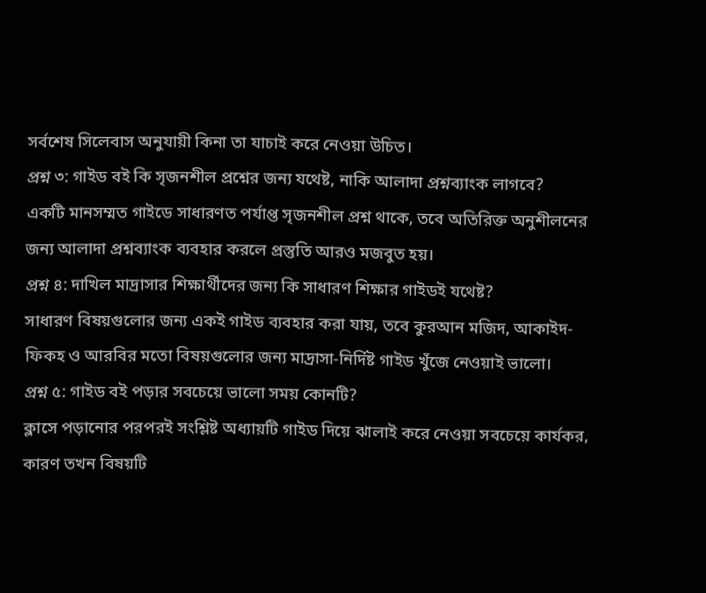সর্বশেষ সিলেবাস অনুযায়ী কিনা তা যাচাই করে নেওয়া উচিত।
প্রশ্ন ৩: গাইড বই কি সৃজনশীল প্রশ্নের জন্য যথেষ্ট, নাকি আলাদা প্রশ্নব্যাংক লাগবে?
একটি মানসম্মত গাইডে সাধারণত পর্যাপ্ত সৃজনশীল প্রশ্ন থাকে, তবে অতিরিক্ত অনুশীলনের জন্য আলাদা প্রশ্নব্যাংক ব্যবহার করলে প্রস্তুতি আরও মজবুত হয়।
প্রশ্ন ৪: দাখিল মাদ্রাসার শিক্ষার্থীদের জন্য কি সাধারণ শিক্ষার গাইডই যথেষ্ট?
সাধারণ বিষয়গুলোর জন্য একই গাইড ব্যবহার করা যায়, তবে কুরআন মজিদ, আকাইদ-ফিকহ ও আরবির মতো বিষয়গুলোর জন্য মাদ্রাসা-নির্দিষ্ট গাইড খুঁজে নেওয়াই ভালো।
প্রশ্ন ৫: গাইড বই পড়ার সবচেয়ে ভালো সময় কোনটি?
ক্লাসে পড়ানোর পরপরই সংশ্লিষ্ট অধ্যায়টি গাইড দিয়ে ঝালাই করে নেওয়া সবচেয়ে কার্যকর, কারণ তখন বিষয়টি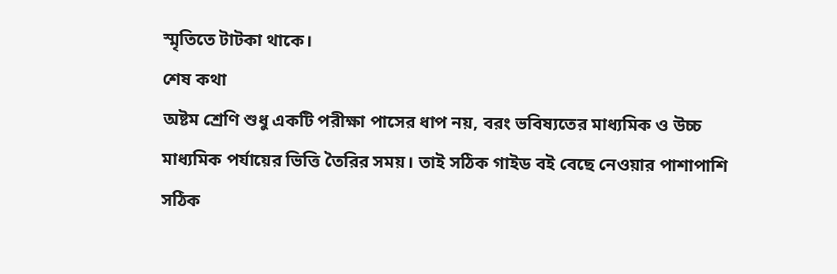স্মৃতিতে টাটকা থাকে।
শেষ কথা
অষ্টম শ্রেণি শুধু একটি পরীক্ষা পাসের ধাপ নয়, বরং ভবিষ্যতের মাধ্যমিক ও উচ্চ মাধ্যমিক পর্যায়ের ভিত্তি তৈরির সময়। তাই সঠিক গাইড বই বেছে নেওয়ার পাশাপাশি সঠিক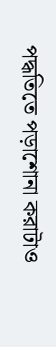পদ্ধতিতে পড়াশোনা করাটাও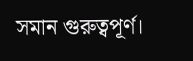সমান গুরুত্বপূর্ণ।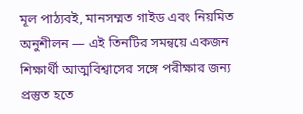মূল পাঠ্যবই, মানসম্মত গাইড এবং নিয়মিত অনুশীলন — এই তিনটির সমন্বয়ে একজন শিক্ষার্থী আত্মবিশ্বাসের সঙ্গে পরীক্ষার জন্য প্রস্তুত হতে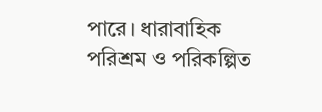পারে। ধারাবাহিক পরিশ্রম ও পরিকল্পিত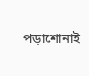পড়াশোনাই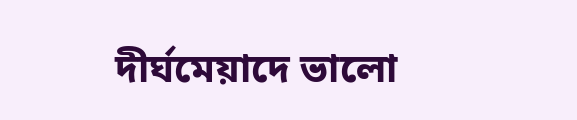দীর্ঘমেয়াদে ভালো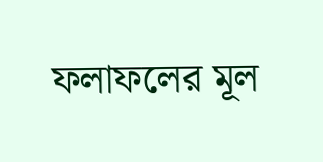ফলাফলের মূল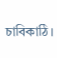চাবিকাঠি।